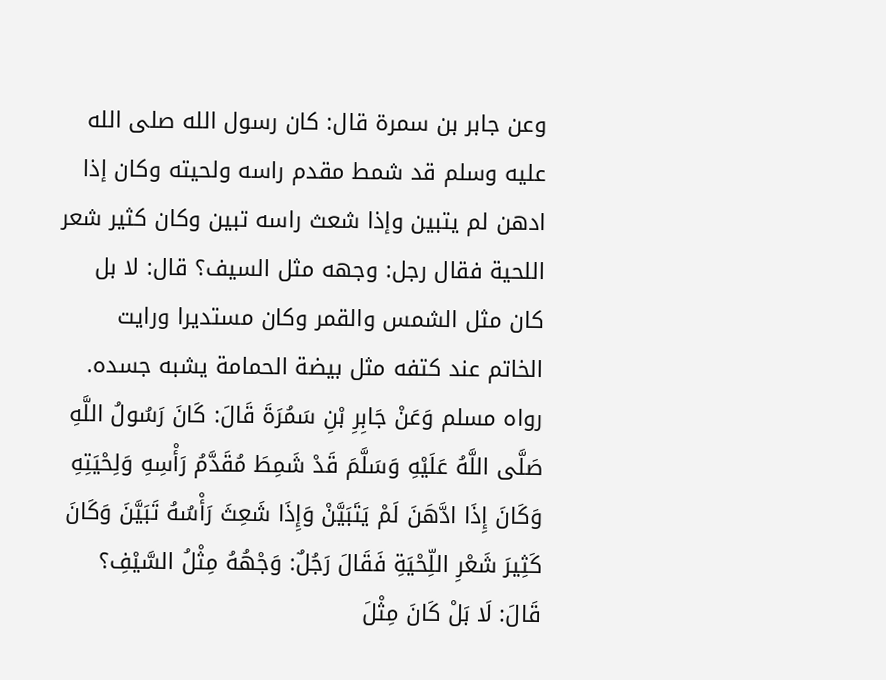وعن جابر بن سمرة قال: كان رسول الله صلى الله عليه وسلم قد شمط مقدم راسه ولحيته وكان إذا ادهن لم يتبين وإذا شعث راسه تبين وكان كثير شعر اللحية فقال رجل: وجهه مثل السيف؟ قال: لا بل كان مثل الشمس والقمر وكان مستديرا ورايت الخاتم عند كتفه مثل بيضة الحمامة يشبه جسده. رواه مسلم وَعَنْ جَابِرِ بْنِ سَمُرَةَ قَالَ: كَانَ رَسُولُ اللَّهِ صَلَّى اللَّهُ عَلَيْهِ وَسَلَّمَ قَدْ شَمِطَ مُقَدَّمُ رَأْسِهِ وَلِحْيَتِهِ وَكَانَ إِذَا ادَّهَنَ لَمْ يَتَبَيَّنْ وَإِذَا شَعِثَ رَأْسُهُ تَبَيَّنَ وَكَانَ كَثِيرَ شَعْرِ اللِّحْيَةِ فَقَالَ رَجُلٌ: وَجْهُهُ مِثْلُ السَّيْفِ؟ قَالَ: لَا بَلْ كَانَ مِثْلَ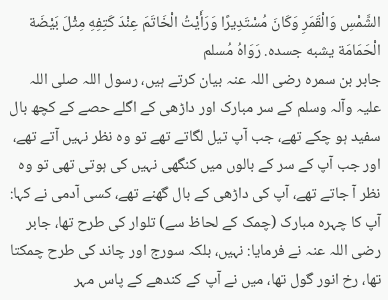الشَّمْسِ وَالْقَمَرِ وَكَانَ مُسْتَدِيرًا وَرَأَيْتُ الْخَاتَمَ عِنْدَ كَتِفِهِ مِثْلَ بَيْضَة الْحَمَامَة يشبه جسده. رَوَاهُ مُسلم
جابر بن سمرہ رضی اللہ عنہ بیان کرتے ہیں، رسول اللہ صلی اللہ علیہ وآلہ وسلم کے سر مبارک اور داڑھی کے اگلے حصے کے کچھ بال سفید ہو چکے تھے، جب آپ تیل لگاتے تھے تو وہ نظر نہیں آتے تھے، اور جب آپ کے سر کے بالوں میں کنگھی نہیں کی ہوتی تھی تو وہ نظر آ جاتے تھے، آپ کی داڑھی کے بال گھنے تھے، کسی آدمی نے کہا: آپ کا چہرہ مبارک (چمک کے لحاظ سے) تلوار کی طرح تھا، جابر رضی اللہ عنہ نے فرمایا: نہیں، بلکہ سورج اور چاند کی طرح چمکتا تھا، رخ انور گول تھا، میں نے آپ کے کندھے کے پاس مہر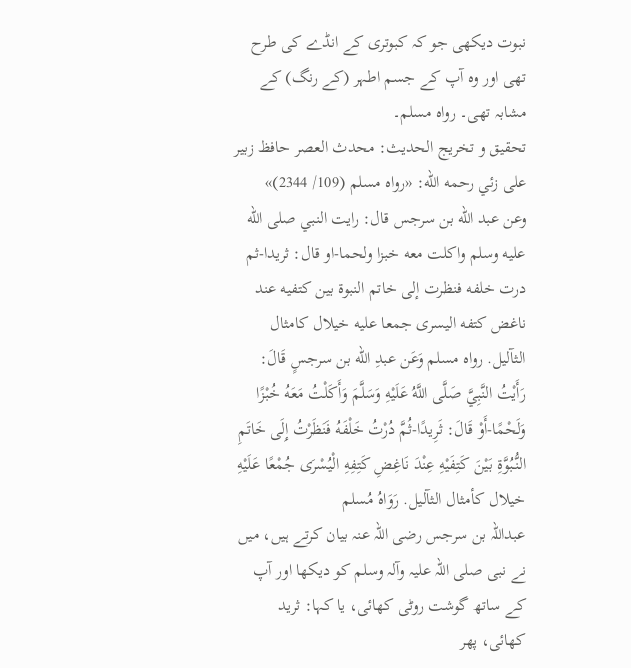نبوت دیکھی جو کہ کبوتری کے انڈے کی طرح تھی اور وہ آپ کے جسم اطہر (کے رنگ) کے مشابہ تھی۔ رواہ مسلم۔
تحقيق و تخريج الحدیث: محدث العصر حافظ زبير على زئي رحمه الله: «رواه مسلم (109/ 2344)»
وعن عبد الله بن سرجس قال: رايت النبي صلى الله عليه وسلم واكلت معه خبزا ولحما-او قال: ثريدا-ثم درت خلفه فنظرت إلى خاتم النبوة بين كتفيه عند ناغض كتفه اليسرى جمعا عليه خيلال كامثال الثآليل. رواه مسلم وَعَن عبدِ الله بن سرجسٍ قَالَ: رَأَيْتُ النَّبِيَّ صَلَّى اللَّهُ عَلَيْهِ وَسَلَّمَ وَأَكَلْتُ مَعَهُ خُبْزًا وَلَحْمًا-أَوْ قَالَ: ثَرِيدًا-ثُمَّ دُرْتُ خَلْفَهُ فَنَظَرْتُ إِلَى خَاتَمِ النُّبُوَّةِ بَيْنَ كَتِفَيْهِ عِنْدَ نَاغِضِ كَتِفِهِ الْيُسْرَى جُمْعًا عَلَيْهِ خيلال كأمثال الثآليل. رَوَاهُ مُسلم
عبداللہ بن سرجس رضی اللہ عنہ بیان کرتے ہیں، میں نے نبی صلی اللہ علیہ وآلہ وسلم کو دیکھا اور آپ کے ساتھ گوشت روٹی کھائی، یا کہا: ثرید کھائی، پھر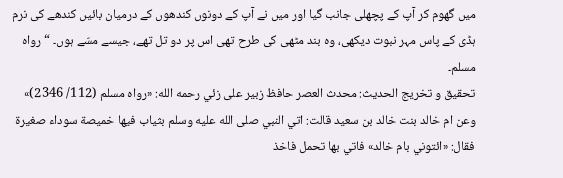میں گھوم کر آپ کے پچھلی جانب گیا اور میں نے آپ کے دونوں کندھوں کے درمیان بائیں کندھے کی نرم ہڈی کے پاس مہر نبوت دیکھی، وہ بند مٹھی کی طرح تھی اس پر دو تل تھے، جیسے مسّے ہوں۔ “ رواہ مسلم۔
تحقيق و تخريج الحدیث: محدث العصر حافظ زبير على زئي رحمه الله: «رواه مسلم (112/ 2346)»
وعن ام خالد بنت خالد بن سعيد قالت: اتي النبي صلى الله عليه وسلم بثياب فيها خميصة سوداء صغيرة فقال: «ائتوني بام خالد» فاتي بها تحمل فاخذ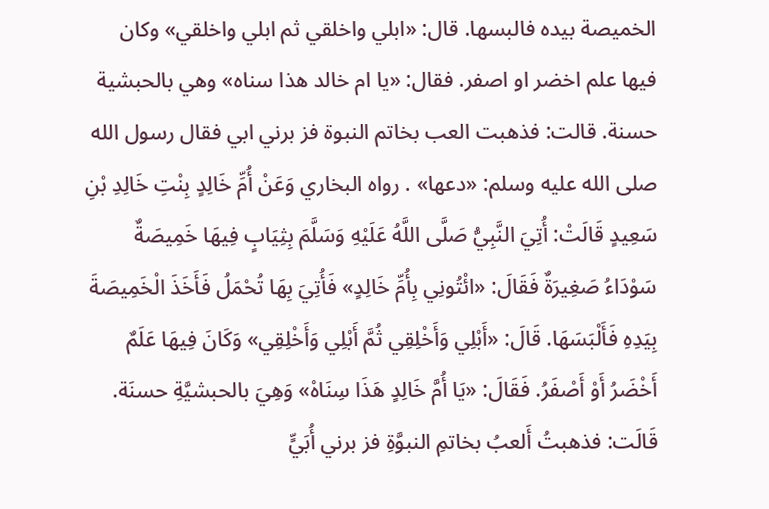الخميصة بيده فالبسها. قال: «ابلي واخلقي ثم ابلي واخلقي» وكان فيها علم اخضر او اصفر. فقال: «يا ام خالد هذا سناه» وهي بالحبشية حسنة. قالت: فذهبت العب بخاتم النبوة فز برني ابي فقال رسول الله صلى الله عليه وسلم: «دعها» . رواه البخاري وَعَنْ أُمِّ خَالِدٍ بِنْتِ خَالِدِ بْنِ سَعِيدٍ قَالَتْ: أُتِيَ النَّبِيُّ صَلَّى اللَّهُ عَلَيْهِ وَسَلَّمَ بِثِيَابٍ فِيهَا خَمِيصَةٌ سَوْدَاءُ صَغِيرَةٌ فَقَالَ: «ائْتُونِي بِأُمِّ خَالِدٍ» فَأُتِيَ بِهَا تُحْمَلُ فَأَخَذَ الْخَمِيصَةَ بِيَدِهِ فَأَلْبَسَهَا. قَالَ: «أَبْلِي وَأَخْلِقِي ثُمَّ أَبْلِي وَأَخْلِقِي» وَكَانَ فِيهَا عَلَمٌ أَخْضَرُ أَوْ أَصْفَرُ. فَقَالَ: «يَا أُمَّ خَالِدٍ هَذَا سِنَاهْ» وَهِيَ بالحبشيَّةِ حسنَة. قَالَت: فذهبتُ أَلعبُ بخاتمِ النبوَّةِ فز برني أُبَيٍّ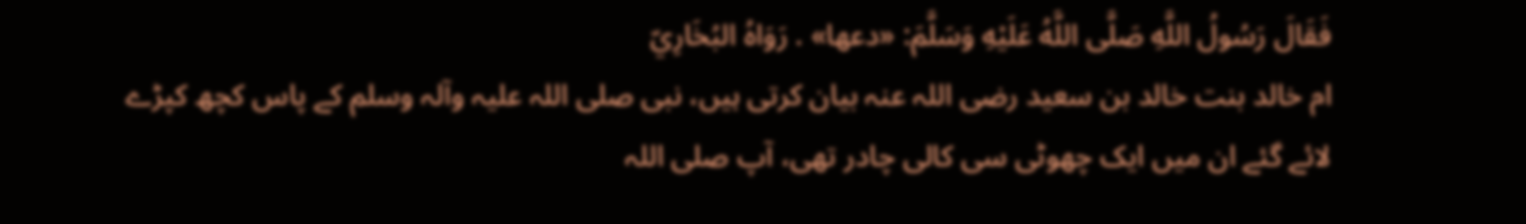فَقَالَ رَسُولُ اللَّهِ صَلَّى اللَّهُ عَلَيْهِ وَسَلَّمَ: «دعها» . رَوَاهُ البُخَارِيّ
ام خالد بنت خالد بن سعید رضی اللہ عنہ بیان کرتی ہیں، نبی صلی اللہ علیہ وآلہ وسلم کے پاس کچھ کپڑے لائے گئے ان میں ایک چھوٹی سی کالی چادر تھی، آپ صلی اللہ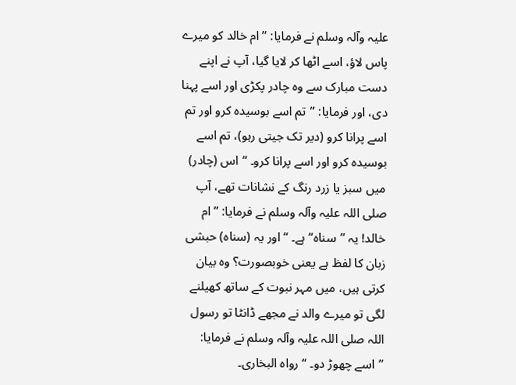علیہ وآلہ وسلم نے فرمایا: ”ام خالد کو میرے پاس لاؤ، اسے اٹھا کر لایا گیا، آپ نے اپنے دست مبارک سے وہ چادر پکڑی اور اسے پہنا دی، اور فرمایا: ”تم اسے بوسیدہ کرو اور تم اسے پرانا کرو (دیر تک جیتی رہو)، تم اسے بوسیدہ کرو اور اسے پرانا کرو۔ “ اس (چادر) میں سبز یا زرد رنگ کے نشانات تھے، آپ صلی اللہ علیہ وآلہ وسلم نے فرمایا: ”ام خالد! یہ ”سناہ“ ہے۔ “ اور یہ (سناہ) حبشی زبان کا لفظ ہے یعنی خوبصورت؟ وہ بیان کرتی ہیں، میں مہر نبوت کے ساتھ کھیلنے لگی تو میرے والد نے مجھے ڈانٹا تو رسول اللہ صلی اللہ علیہ وآلہ وسلم نے فرمایا: ”اسے چھوڑ دو۔ “ رواہ البخاری۔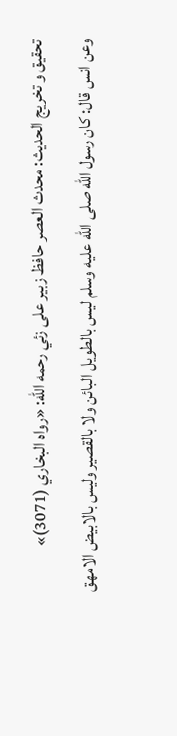تحقيق و تخريج الحدیث: محدث العصر حافظ زبير على زئي رحمه الله: «رواه البخاري (3071)»
وعن انس قال: كان رسول الله صلى الله عليه وسلم ليس بالطويل البائن ولا بالقصير وليس بالابيض الامهق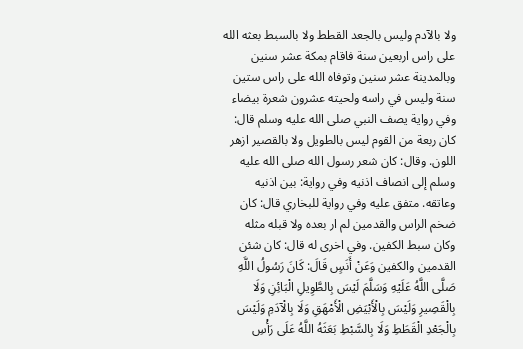ولا بالآدم وليس بالجعد القطط ولا بالسبط بعثه الله على راس اربعين سنة فاقام بمكة عشر سنين وبالمدينة عشر سنين وتوفاه الله على راس ستين سنة وليس في راسه ولحيته عشرون شعرة بيضاء وفي رواية يصف النبي صلى الله عليه وسلم قال: كان ربعة من القوم ليس بالطويل ولا بالقصير ازهر اللون. وقال: كان شعر رسول الله صلى الله عليه وسلم إلى انصاف اذنيه وفي رواية: بين اذنيه وعاتقه. متفق عليه وفي رواية للبخاري قال: كان ضخم الراس والقدمين لم ار بعده ولا قبله مثله وكان سبط الكفين. وفي اخرى له قال: كان شئن القدمين والكفين وَعَنْ أَنَسٍ قَالَ: كَانَ رَسُولُ اللَّهِ صَلَّى اللَّهُ عَلَيْهِ وَسَلَّمَ لَيْسَ بِالطَّوِيلِ الْبَائِنِ وَلَا بِالْقَصِيرِ وَلَيْسَ بِالْأَبْيَضِ الْأَمْهَقِ وَلَا بِالْآدَمِ وَلَيْسَ بِالْجَعْدِ الْقَطَطِ وَلَا بِالسَّبْطِ بَعَثَهُ اللَّهُ عَلَى رَأْسِ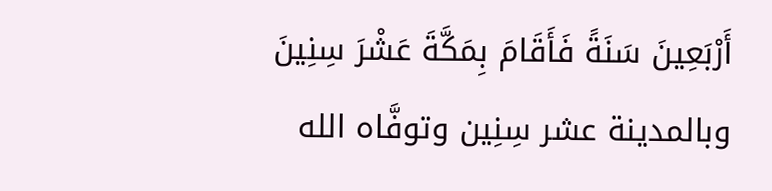أَرْبَعِينَ سَنَةً فَأَقَامَ بِمَكَّةَ عَشْرَ سِنِينَ وبالمدينة عشر سِنِين وتوفَّاه الله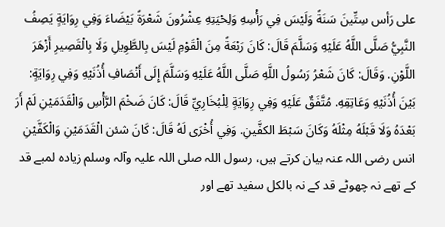على رَأس سِتِّينَ سَنَةً وَلَيْسَ فِي رَأْسِهِ وَلِحْيَتِهِ عِشْرُونَ شَعْرَةً بَيْضَاءَ وَفِي رِوَايَةٍ يَصِفُ النَّبِيُّ صَلَّى اللَّهُ عَلَيْهِ وَسَلَّمَ قَالَ: كَانَ رَبْعَةً مِنَ الْقَوْمِ لَيْسَ بِالطَّوِيلِ وَلَا بِالْقَصِيرِ أَزْهَرَ اللَّوْنِ. وَقَالَ: كَانَ شَعْرُ رَسُولُ اللَّهِ صَلَّى اللَّهُ عَلَيْهِ وَسَلَّمَ إِلَى أَنْصَافِ أُذُنَيْهِ وَفِي رِوَايَةٍ: بَيْنَ أُذُنَيْهِ وَعَاتِقِهِ. مُتَّفَقٌ عَلَيْهِ وَفِي رِوَايَةٍ لِلْبُخَارِيِّ قَالَ: كَانَ ضَخْمَ الرَّأْسِ وَالْقَدَمَيْنِ لَمْ أَرَ بَعْدَهُ وَلَا قَبْلَهُ مِثْلَهُ وَكَانَ سَبْطَ الكفَّينِ. وَفِي أُخْرَى لَهُ قَالَ: كَانَ شئن الْقَدَمَيْنِ وَالْكَفَّيْنِ
انس رضی اللہ عنہ بیان کرتے ہیں، رسول اللہ صلی اللہ علیہ وآلہ وسلم زیادہ لمبے قد کے تھے نہ چھوٹے قد کے نہ بالکل سفید تھے اور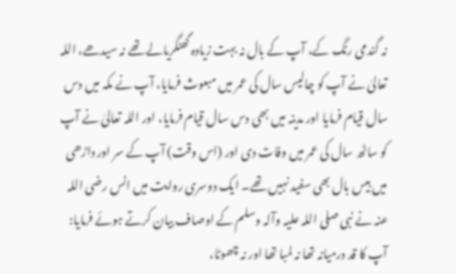نہ گندمی رنگ کے، آپ کے بال نہ بہت زیادہ گھنگریالے تھے نہ سیدھے، اللہ تعالیٰ نے آپ کو چالیس سال کی عمر میں مبعوث فرمایا، آپ نے مکہ میں دس سال قیام فرمایا اور مدینہ میں بھی دس سال قیام فرمایا، اور اللہ تعالیٰ نے آپ کو ساٹھ سال کی عمر میں وفات دی اور (اس وقت) آپ کے سر اور داڑھی میں بیس بال بھی سفید نہیں تھے۔ ایک دوسری روایت میں انس رضی اللہ عنہ نے نبی صلی اللہ علیہ وآلہ وسلم کے اوصاف بیان کرتے ہوئے فرمایا: آپ کا قد درمیانہ تھا نہ لمبا تھا اور نہ چھوٹا،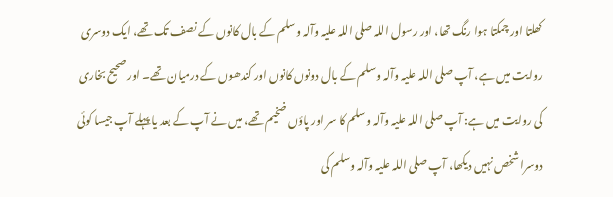کھلتا اور چمکتا ہوا رنگ تھا، اور رسول اللہ صلی اللہ علیہ وآلہ وسلم کے بال کانوں کے نصف تک تھے، ایک دوسری روایت میں ہے، آپ صلی اللہ علیہ وآلہ وسلم کے بال دونوں کانوں اور کندھوں کے درمیان تھے۔ اور صحیح بخاری کی روایت میں ہے: آپ صلی اللہ علیہ وآلہ وسلم کا سر اور پاؤں ضخیم تھے، میں نے آپ کے بعد یا پہلے آپ جیسا کوئی دوسرا شخص نہیں دیکھا، آپ صلی اللہ علیہ وآلہ وسلم کی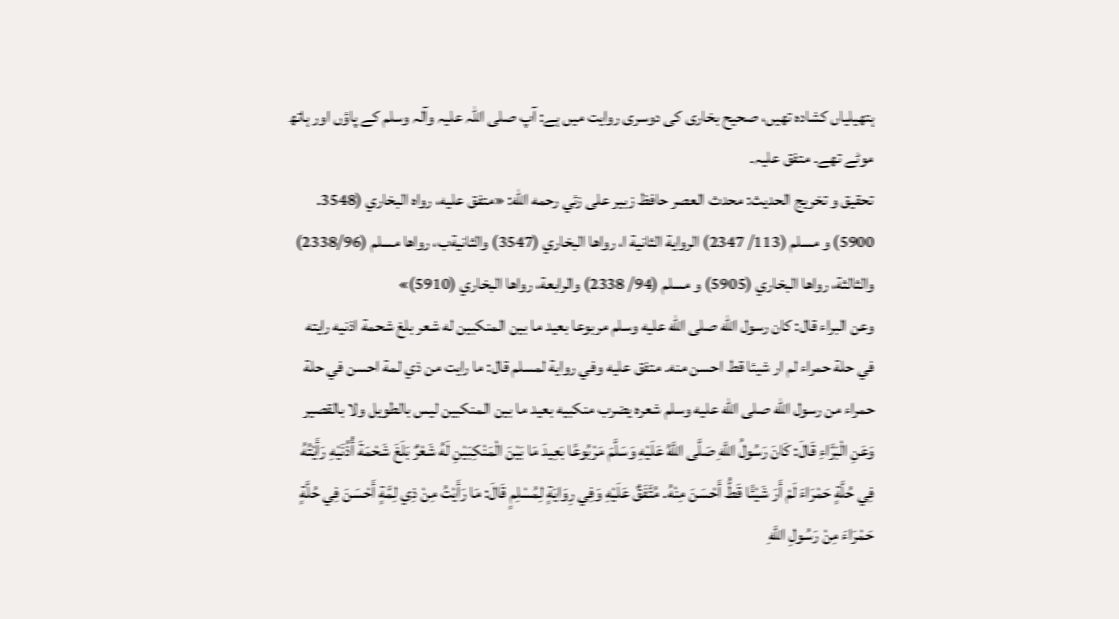ہتھیلیاں کشادہ تھیں، صحیح بخاری کی دوسری روایت میں ہے: آپ صلی اللہ علیہ وآلہ وسلم کے پاؤں اور ہاتھ موٹے تھے۔ متفق علیہ۔
تحقيق و تخريج الحدیث: محدث العصر حافظ زبير على زئي رحمه الله: «متفق عليه، رواه البخاري (3548. 5900) و مسلم (113/ 2347) الرواية الثانية ا، رواھا البخاري (3547) والثانيةب، رواھا مسلم (2338/96) والثالثة، رواھا البخاري (5905) و مسلم (94/ 2338) والرابعة، رواھا البخاري (5910)»
وعن البراء قال: كان رسول الله صلى الله عليه وسلم مربوعا بعيد ما بين المنكبين له شعر بلغ شحمة اذنيه رايته في حلة حمراء لم ار شيئا قط احسن منه. متفق عليه وفي رواية لمسلم قال: ما رايت من ذي لمة احسن في حلة حمراء من رسول الله صلى الله عليه وسلم شعره يضرب منكبيه بعيد ما بين المنكبين ليس بالطويل ولا بالقصير وَعَنِ الْبَرَّاءِ قَالَ: كَانَ رَسُولُ اللَّهِ صَلَّى اللَّهُ عَلَيْهِ وَسَلَّمَ مَرْبُوعًا بَعِيدَ مَا بَيْنَ الْمَنْكِبَيْنِ لَهُ شَعْرٌ بَلَغَ شَحْمَةَ أُذُنَيْهِ رَأَيْتُهُ فِي حُلَّةٍ حَمْرَاءَ لَمْ أَرَ شَيْئًا قَطُّ أَحْسَنَ مِنْهُ. مُتَّفَقٌ عَلَيْهِ وَفِي رِوَايَةٍ لِمُسْلِمٍ قَالَ: مَا رَأَيْتُ مِنْ ذِي لِمَّةٍ أَحْسَنَ فِي حُلَّةٍ حَمْرَاءَ مِنْ رَسُولِ اللَّهِ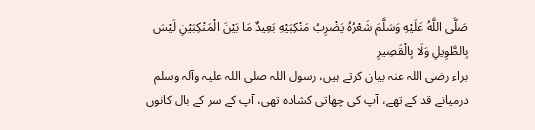صَلَّى اللَّهُ عَلَيْهِ وَسَلَّمَ شَعْرُهُ يَضْرِبُ مَنْكِبَيْهِ بَعِيدٌ مَا بَيْنَ الْمَنْكِبَيْنِ لَيْسَ بِالطَّوِيلِ وَلَا بِالْقَصِيرِ
براء رضی اللہ عنہ بیان کرتے ہیں، رسول اللہ صلی اللہ علیہ وآلہ وسلم درمیانے قد کے تھے، آپ کی چھاتی کشادہ تھی، آپ کے سر کے بال کانوں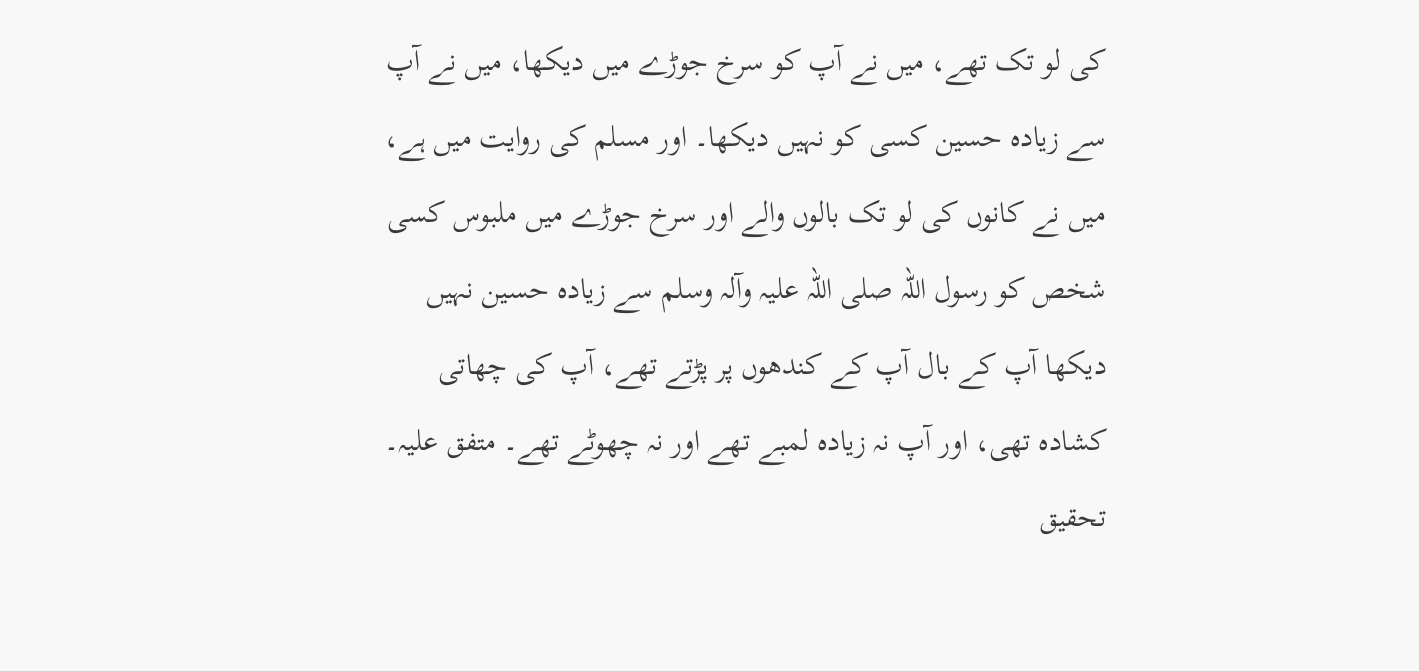کی لو تک تھے، میں نے آپ کو سرخ جوڑے میں دیکھا، میں نے آپ سے زیادہ حسین کسی کو نہیں دیکھا۔ اور مسلم کی روایت میں ہے، میں نے کانوں کی لو تک بالوں والے اور سرخ جوڑے میں ملبوس کسی شخص کو رسول اللہ صلی اللہ علیہ وآلہ وسلم سے زیادہ حسین نہیں دیکھا آپ کے بال آپ کے کندھوں پر پڑتے تھے، آپ کی چھاتی کشادہ تھی، اور آپ نہ زیادہ لمبے تھے اور نہ چھوٹے تھے۔ متفق علیہ۔
تحقيق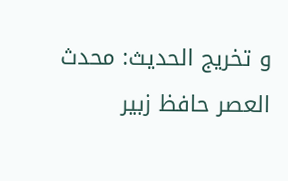و تخريج الحدیث: محدث العصر حافظ زبير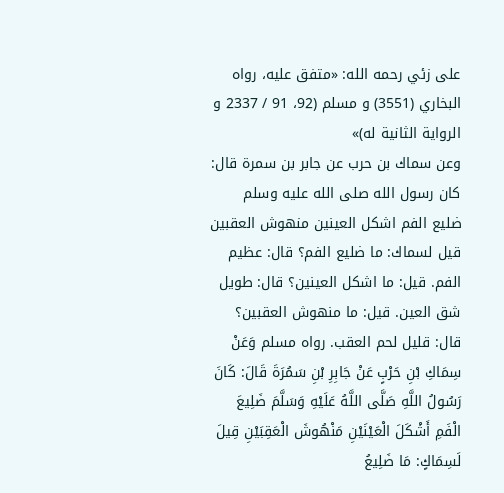على زئي رحمه الله: «متفق عليه، رواه البخاري (3551) و مسلم (92، 91 / 2337 و الرواية الثانية له)»
وعن سماك بن حرب عن جابر بن سمرة قال: كان رسول الله صلى الله عليه وسلم ضليع الفم اشكل العينين منهوش العقبين قيل لسماك: ما ضليع الفم؟ قال: عظيم الفم. قيل: ما اشكل العينين؟ قال: طويل شق العين. قيل: ما منهوش العقبين؟ قال: قليل لحم العقب. رواه مسلم وَعَنْ سِمَاكِ بْنِ حَرْبٍ عَنْ جَابِرِ بْنِ سَمُرَةَ قَالَ: كَانَ رَسُولُ اللَّهِ صَلَّى اللَّهُ عَلَيْهِ وَسَلَّمَ ضَلِيعَ الْفَمِ أَشْكَلَ الْعَيْنَيْنِ مَنْهُوشَ الْعَقِبَيْنِ قِيلَ لَسِمَاكٍ: مَا ضَلِيعُ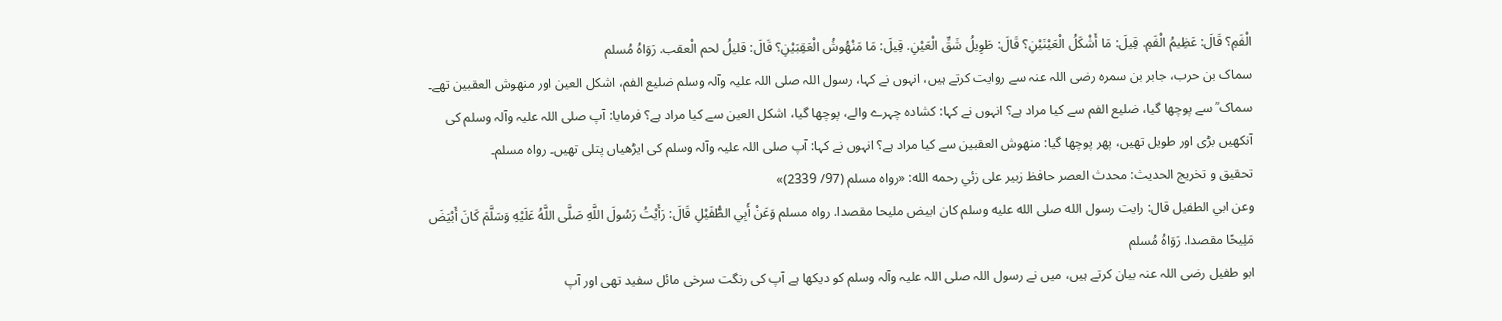الْفَمِ؟ قَالَ: عَظِيمُ الْفَمِ. قِيلَ: مَا أَشْكَلُ الْعَيْنَيْنِ؟ قَالَ: طَوِيلُ شَقِّ الْعَيْنِ. قِيلَ: مَا مَنْهُوشُ الْعَقِبَيْنِ؟ قَالَ: قليلُ لحم الْعقب. رَوَاهُ مُسلم
سماک بن حرب، جابر بن سمرہ رضی اللہ عنہ سے روایت کرتے ہیں، انہوں نے کہا، رسول اللہ صلی اللہ علیہ وآلہ وسلم ضلیع الفم، اشکل العین اور منھوش العقبین تھے۔ سماک ؒ سے پوچھا گیا، ضلیع الفم سے کیا مراد ہے؟ انہوں نے کہا: کشادہ چہرے والے، پوچھا گیا، اشکل العین سے کیا مراد ہے؟ فرمایا: آپ صلی اللہ علیہ وآلہ وسلم کی آنکھیں بڑی اور طویل تھیں، پھر پوچھا گیا: منھوش العقبین سے کیا مراد ہے؟ انہوں نے کہا: آپ صلی اللہ علیہ وآلہ وسلم کی ایڑھیاں پتلی تھیں۔ رواہ مسلم۔
تحقيق و تخريج الحدیث: محدث العصر حافظ زبير على زئي رحمه الله: «رواه مسلم (97/ 2339)»
وعن ابي الطفيل قال: رايت رسول الله صلى الله عليه وسلم كان ابيض مليحا مقصدا. رواه مسلم وَعَنْ أَبِي الطُّفَيْلِ قَالَ: رَأَيْتُ رَسُولَ اللَّهِ صَلَّى اللَّهُ عَلَيْهِ وَسَلَّمَ كَانَ أَبْيَضَ مَلِيحًا مقصدا. رَوَاهُ مُسلم
ابو طفیل رضی اللہ عنہ بیان کرتے ہیں، میں نے رسول اللہ صلی اللہ علیہ وآلہ وسلم کو دیکھا ہے آپ کی رنگت سرخی مائل سفید تھی اور آپ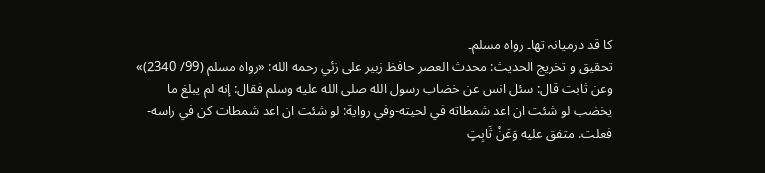کا قد درمیانہ تھا۔ رواہ مسلم۔
تحقيق و تخريج الحدیث: محدث العصر حافظ زبير على زئي رحمه الله: «رواه مسلم (99/ 2340)»
وعن ثابت قال: سئل انس عن خضاب رسول الله صلى الله عليه وسلم فقال: إنه لم يبلغ ما يخضب لو شئت ان اعد شمطاته في لحيته-وفي رواية: لو شئت ان اعد شمطات كن في راسه-فعلت. متفق عليه وَعَنْ ثَابِتٍ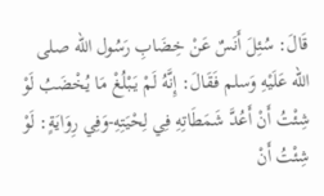قَالَ: سُئِلَ أَنَسٌ عَنْ خِضَابِ رَسُول الله صلى الله عَلَيْهِ وَسلم فَقَالَ: إِنَّهُ لَمْ يَبْلُغْ مَا يُخْضَبُ لَوْ شِئْتُ أَنْ أَعُدَّ شَمَطَاتِهِ فِي لِحْيَتِهِ-وَفِي رِوَايَةٍ: لَوْ شِئْتُ أَنْ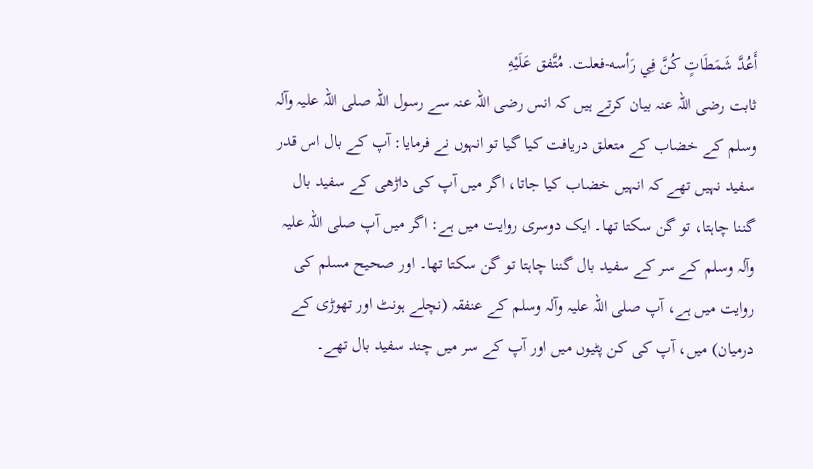أَعُدَّ شَمَطَاتٍ كُنَّ فِي رَأسه-فعلت. مُتَّفق عَلَيْهِ
ثابت رضی اللہ عنہ بیان کرتے ہیں کہ انس رضی اللہ عنہ سے رسول اللہ صلی اللہ علیہ وآلہ وسلم کے خضاب کے متعلق دریافت کیا گیا تو انہوں نے فرمایا: آپ کے بال اس قدر سفید نہیں تھے کہ انہیں خضاب کیا جاتا، اگر میں آپ کی داڑھی کے سفید بال گننا چاہتا، تو گن سکتا تھا۔ ایک دوسری روایت میں ہے: اگر میں آپ صلی اللہ علیہ وآلہ وسلم کے سر کے سفید بال گننا چاہتا تو گن سکتا تھا۔ اور صحیح مسلم کی روایت میں ہے، آپ صلی اللہ علیہ وآلہ وسلم کے عنفقہ (نچلے ہونٹ اور تھوڑی کے درمیان) میں، آپ کی کن پٹیوں میں اور آپ کے سر میں چند سفید بال تھے۔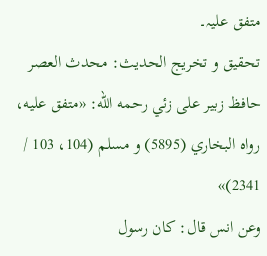متفق علیہ۔
تحقيق و تخريج الحدیث: محدث العصر حافظ زبير على زئي رحمه الله: «متفق عليه، رواه البخاري (5895) و مسلم (104، 103 / 2341)»
وعن انس قال: كان رسول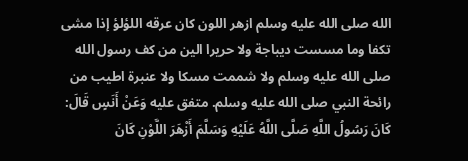الله صلى الله عليه وسلم ازهر اللون كان عرقه اللؤلؤ إذا مشى تكفا وما مسست ديباجة ولا حريرا الين من كف رسول الله صلى الله عليه وسلم ولا شممت مسكا ولا عنبرة اطيب من رائحة النبي صلى الله عليه وسلم. متفق عليه وَعَنْ أَنَسٍ قَالَ: كَانَ رَسُولُ اللَّهِ صَلَّى اللَّهُ عَلَيْهِ وَسَلَّمَ أَزْهَرَ اللَّوْنِ كَانَ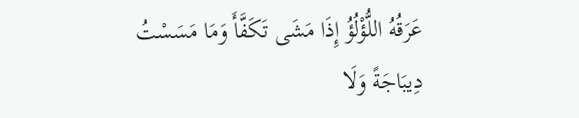عَرَقُهُ اللُّؤْلُؤُ إِذَا مَشَى تَكَفَّأَ وَمَا مَسَسْتُ دِيبَاجَةً وَلَا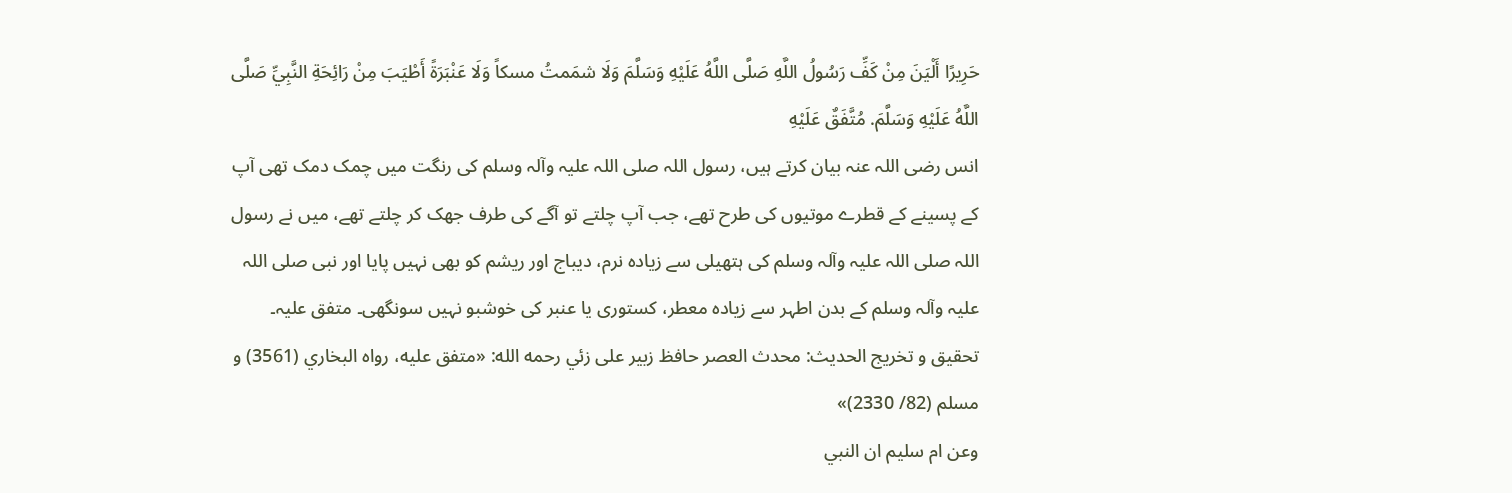حَرِيرًا أَلْيَنَ مِنْ كَفِّ رَسُولُ اللَّهِ صَلَّى اللَّهُ عَلَيْهِ وَسَلَّمَ وَلَا شمَمتُ مسكاً وَلَا عَنْبَرَةً أَطْيَبَ مِنْ رَائِحَةِ النَّبِيِّ صَلَّى اللَّهُ عَلَيْهِ وَسَلَّمَ. مُتَّفَقٌ عَلَيْهِ
انس رضی اللہ عنہ بیان کرتے ہیں، رسول اللہ صلی اللہ علیہ وآلہ وسلم کی رنگت میں چمک دمک تھی آپ کے پسینے کے قطرے موتیوں کی طرح تھے، جب آپ چلتے تو آگے کی طرف جھک کر چلتے تھے، میں نے رسول اللہ صلی اللہ علیہ وآلہ وسلم کی ہتھیلی سے زیادہ نرم، دیباج اور ریشم کو بھی نہیں پایا اور نبی صلی اللہ علیہ وآلہ وسلم کے بدن اطہر سے زیادہ معطر، کستوری یا عنبر کی خوشبو نہیں سونگھی۔ متفق علیہ۔
تحقيق و تخريج الحدیث: محدث العصر حافظ زبير على زئي رحمه الله: «متفق عليه، رواه البخاري (3561) و مسلم (82/ 2330)»
وعن ام سليم ان النبي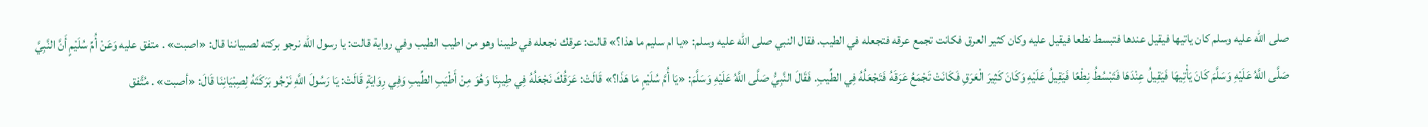صلى الله عليه وسلم كان ياتيها فيقيل عندها فتبسط نطعا فيقيل عليه وكان كثير العرق فكانت تجمع عرقه فتجعله في الطيب. فقال النبي صلى الله عليه وسلم: «يا ام سليم ما هذا؟» قالت: عرقك نجعله في طيبنا وهو من اطيب الطيب وفي رواية قالت: يا رسول الله نرجو بركته لصبياننا قال: «اصبت» . متفق عليه وَعَنْ أُمِّ سُلَيْمٍ أَنَّ النَّبِيَّ صَلَّى اللَّهُ عَلَيْهِ وَسَلَّمَ كَانَ يَأْتِيهَا فَيَقِيلُ عِنْدَهَا فَتَبْسُطُ نِطْعًا فَيَقِيلُ عَلَيْهِ وَكَانَ كَثِيرَ الْعَرَقِ فَكَانَتْ تَجْمَعُ عَرَقَهُ فَتَجْعَلُهُ فِي الطِّيبِ. فَقَالَ النَّبِيُّ صَلَّى اللَّهُ عَلَيْهِ وَسَلَّمَ: «يَا أُمَّ سُلَيْمٍ مَا هَذَا؟» قَالَتْ: عَرَقُكَ نَجْعَلُهُ فِي طِيبِنَا وَهُوَ مِنْ أَطْيَبِ الطِّيبِ وَفِي رِوَايَةٍ قَالَتْ: يَا رَسُولَ اللَّهِ نَرْجُو بَرَكَتَهُ لِصِبْيَانِنَا قَالَ: «أصبت» . مُتَّفق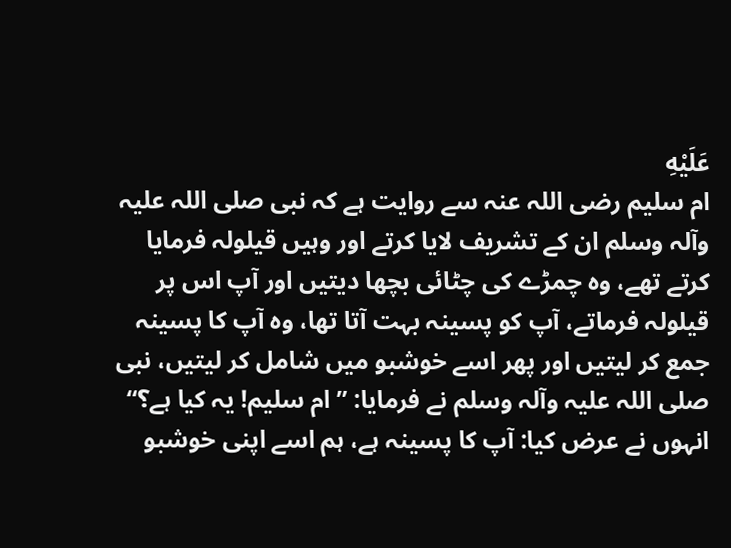عَلَيْهِ
ام سلیم رضی اللہ عنہ سے روایت ہے کہ نبی صلی اللہ علیہ وآلہ وسلم ان کے تشریف لایا کرتے اور وہیں قیلولہ فرمایا کرتے تھے، وہ چمڑے کی چٹائی بچھا دیتیں اور آپ اس پر قیلولہ فرماتے، آپ کو پسینہ بہت آتا تھا، وہ آپ کا پسینہ جمع کر لیتیں اور پھر اسے خوشبو میں شامل کر لیتیں، نبی صلی اللہ علیہ وآلہ وسلم نے فرمایا: ”ام سلیم! یہ کیا ہے؟“ انہوں نے عرض کیا: آپ کا پسینہ ہے، ہم اسے اپنی خوشبو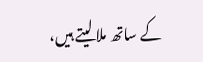کے ساتھ ملا لیتے ہیں،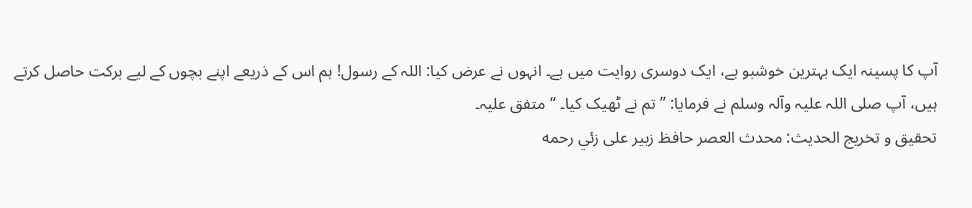آپ کا پسینہ ایک بہترین خوشبو ہے، ایک دوسری روایت میں ہے۔ انہوں نے عرض کیا: اللہ کے رسول! ہم اس کے ذریعے اپنے بچوں کے لیے برکت حاصل کرتے ہیں، آپ صلی اللہ علیہ وآلہ وسلم نے فرمایا: ”تم نے ٹھیک کیا۔ “ متفق علیہ۔
تحقيق و تخريج الحدیث: محدث العصر حافظ زبير على زئي رحمه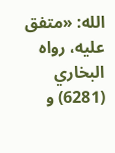الله: «متفق عليه، رواه البخاري (6281) و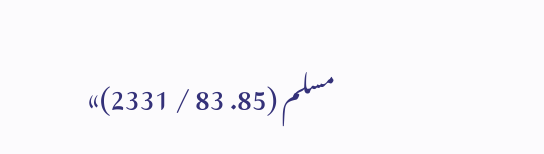مسلم (85. 83 / 2331)»